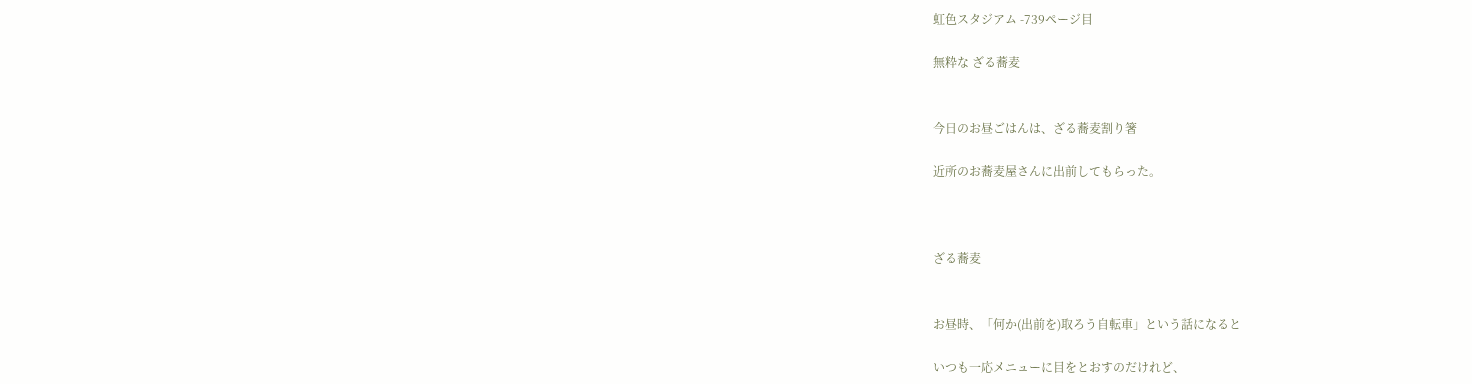虹色スタジアム -739ページ目

無粋な ざる蕎麦


今日のお昼ごはんは、ざる蕎麦割り箸

近所のお蕎麦屋さんに出前してもらった。



ざる蕎麦


お昼時、「何か(出前を)取ろう自転車」という話になると

いつも一応メニューに目をとおすのだけれど、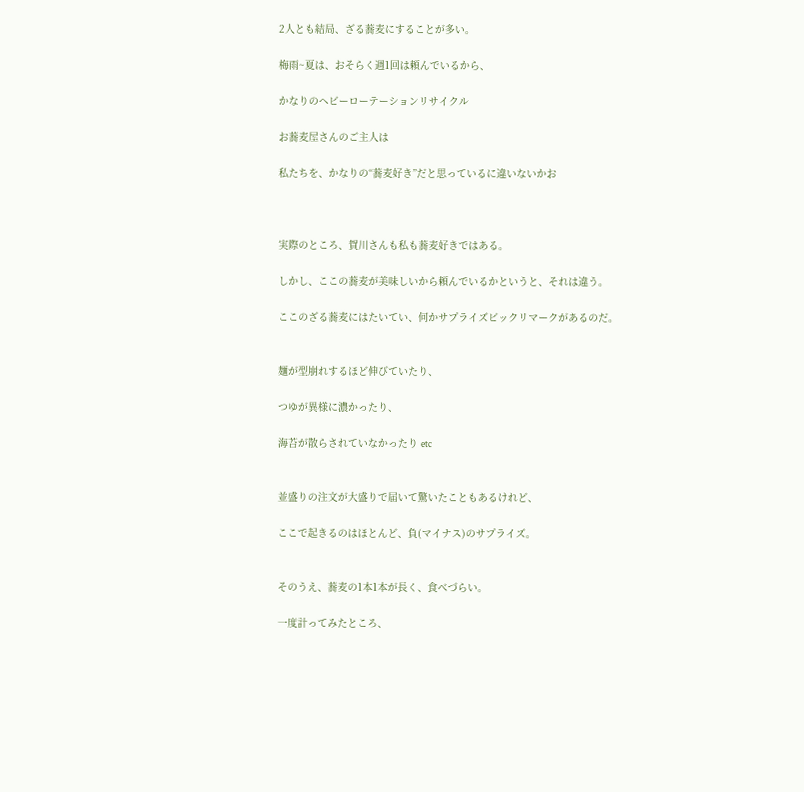2人とも結局、ざる蕎麦にすることが多い。

梅雨~夏は、おそらく週1回は頼んでいるから、

かなりのヘビーローテーションリサイクル

お蕎麦屋さんのご主人は

私たちを、かなりの“蕎麦好き”だと思っているに違いないかお



実際のところ、賀川さんも私も蕎麦好きではある。

しかし、ここの蕎麦が美味しいから頼んでいるかというと、それは違う。

ここのざる蕎麦にはたいてい、何かサプライズビックリマークがあるのだ。


麺が型崩れするほど伸びていたり、

つゆが異様に濃かったり、

海苔が散らされていなかったり etc


並盛りの注文が大盛りで届いて驚いたこともあるけれど、

ここで起きるのはほとんど、負(マイナス)のサプライズ。


そのうえ、蕎麦の1本1本が長く、食べづらい。

一度計ってみたところ、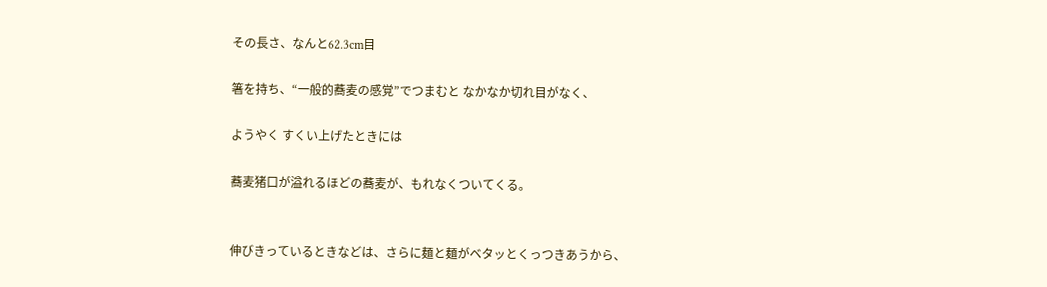その長さ、なんと62.3cm目

箸を持ち、“一般的蕎麦の感覚”でつまむと なかなか切れ目がなく、

ようやく すくい上げたときには

蕎麦猪口が溢れるほどの蕎麦が、もれなくついてくる。


伸びきっているときなどは、さらに麺と麺がベタッとくっつきあうから、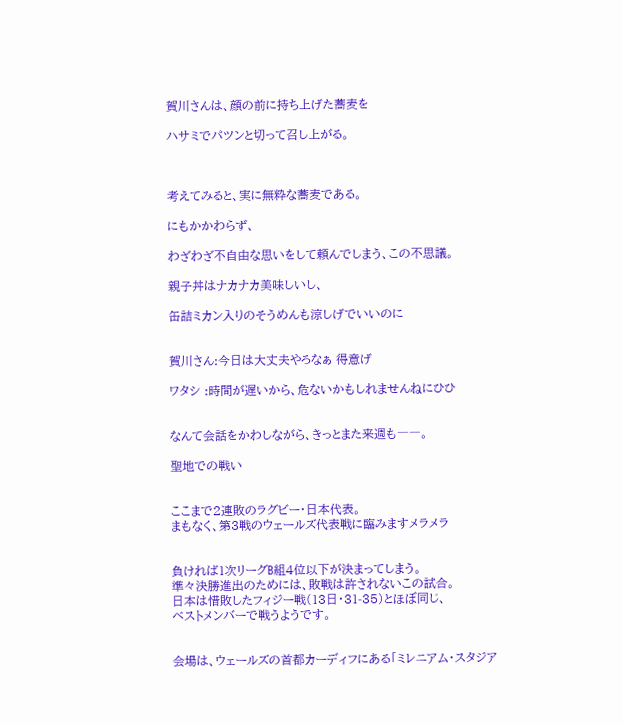賀川さんは、顔の前に持ち上げた蕎麦を

ハサミでパツンと切って召し上がる。



考えてみると、実に無粋な蕎麦である。

にもかかわらず、

わざわざ不自由な思いをして頼んでしまう、この不思議。

親子丼はナカナカ美味しいし、

缶詰ミカン入りのそうめんも涼しげでいいのに


賀川さん:今日は大丈夫やろなぁ 得意げ

ワタシ :時間が遅いから、危ないかもしれませんねにひひ


なんて会話をかわしながら、きっとまた来週も――。

聖地での戦い


ここまで2連敗のラグビー・日本代表。
まもなく、第3戦のウェールズ代表戦に臨みますメラメラ


負ければ1次リーグB組4位以下が決まってしまう。
準々決勝進出のためには、敗戦は許されないこの試合。
日本は惜敗したフィジー戦(13日・31-35)とほぼ同じ、
ベストメンバーで戦うようです。


会場は、ウェールズの首都カーディフにある「ミレニアム・スタジア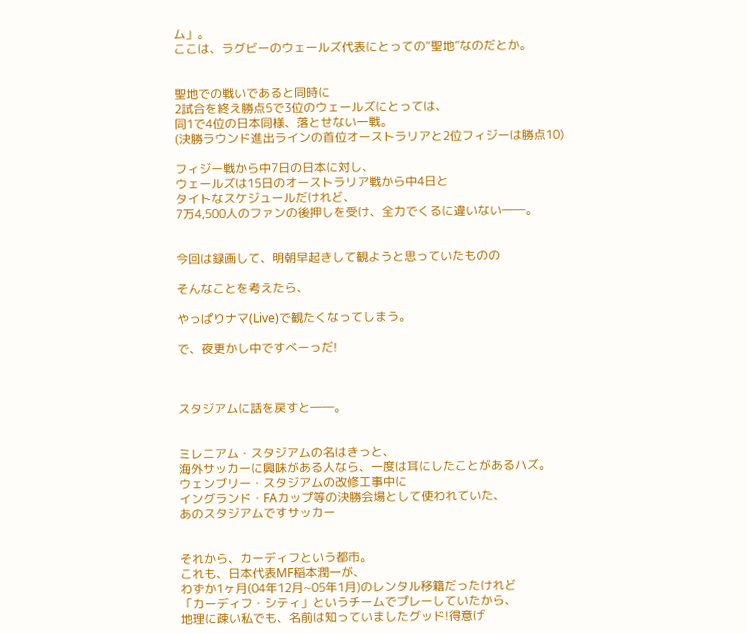ム」。
ここは、ラグビーのウェールズ代表にとっての“聖地”なのだとか。


聖地での戦いであると同時に
2試合を終え勝点5で3位のウェールズにとっては、
同1で4位の日本同様、落とせない一戦。
(決勝ラウンド進出ラインの首位オーストラリアと2位フィジーは勝点10)

フィジー戦から中7日の日本に対し、
ウェールズは15日のオーストラリア戦から中4日と
タイトなスケジュールだけれど、
7万4,500人のファンの後押しを受け、全力でくるに違いない――。


今回は録画して、明朝早起きして観ようと思っていたものの

そんなことを考えたら、

やっぱりナマ(Live)で観たくなってしまう。

で、夜更かし中ですべーっだ!



スタジアムに話を戻すと――。


ミレニアム・スタジアムの名はきっと、
海外サッカーに興味がある人なら、一度は耳にしたことがあるハズ。
ウェンブリー・スタジアムの改修工事中に
イングランド・FAカップ等の決勝会場として使われていた、
あのスタジアムですサッカー


それから、カーディフという都市。
これも、日本代表MF稲本潤一が、
わずか1ヶ月(04年12月~05年1月)のレンタル移籍だったけれど
「カーディフ・シティ」というチームでプレーしていたから、
地理に疎い私でも、名前は知っていましたグッド!得意げ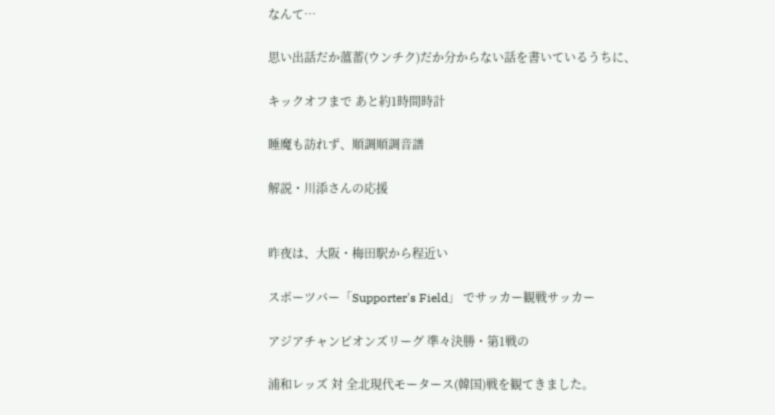なんて…

思い出話だか薀蓄(ウンチク)だか分からない話を書いているうちに、

キックオフまで あと約1時間時計

睡魔も訪れず、順調順調音譜

解説・川添さんの応援


昨夜は、大阪・梅田駅から程近い

スポーツバー「Supporter's Field」 でサッカー観戦サッカー

アジアチャンピオンズリーグ 準々決勝・第1戦の

浦和レッズ 対 全北現代モータース(韓国)戦を観てきました。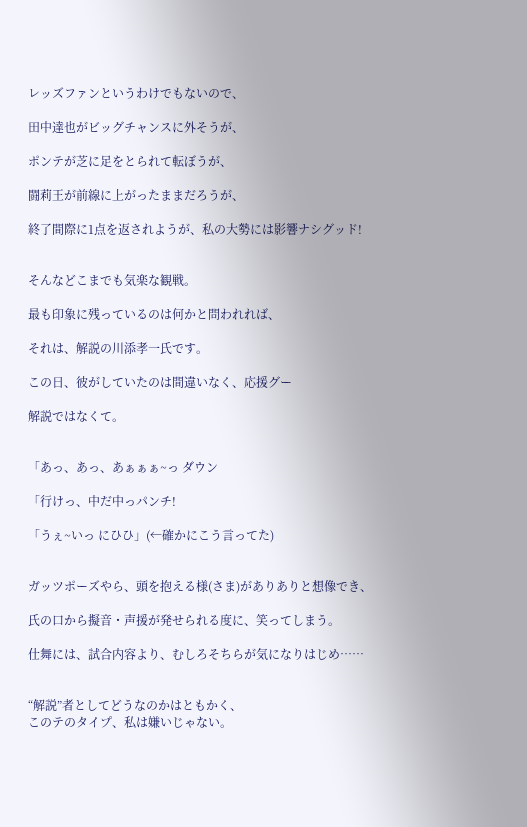レッズファンというわけでもないので、

田中達也がビッグチャンスに外そうが、

ポンテが芝に足をとられて転ぼうが、

闘莉王が前線に上がったままだろうが、

終了間際に1点を返されようが、私の大勢には影響ナシグッド!


そんなどこまでも気楽な観戦。

最も印象に残っているのは何かと問われれば、

それは、解説の川添孝一氏です。

この日、彼がしていたのは間違いなく、応援グー

解説ではなくて。


「あっ、あっ、あぁぁぁ~っ ダウン

「行けっ、中だ中っパンチ!

「うぇ~いっ にひひ」(←確かにこう言ってた)


ガッツポーズやら、頭を抱える様(さま)がありありと想像でき、

氏の口から擬音・声援が発せられる度に、笑ってしまう。

仕舞には、試合内容より、むしろそちらが気になりはじめ……


“解説”者としてどうなのかはともかく、
このテのタイプ、私は嫌いじゃない。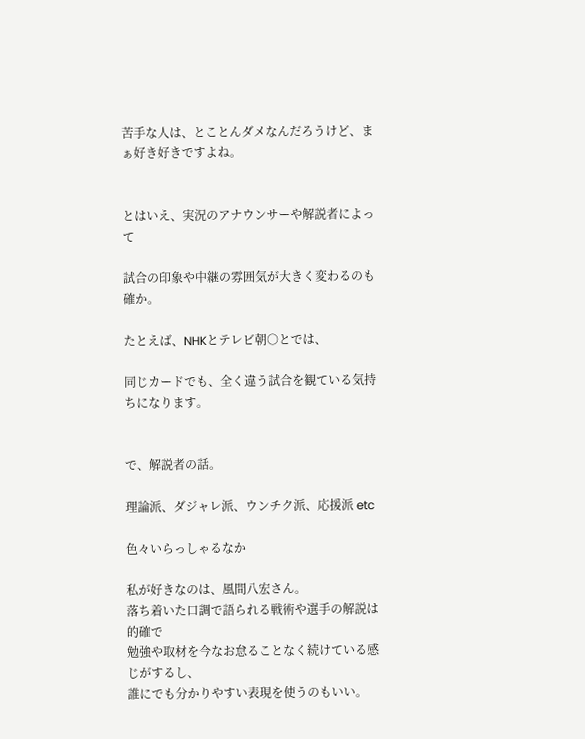苦手な人は、とことんダメなんだろうけど、まぁ好き好きですよね。


とはいえ、実況のアナウンサーや解説者によって

試合の印象や中継の雰囲気が大きく変わるのも確か。

たとえば、NHKとテレビ朝○とでは、

同じカードでも、全く違う試合を観ている気持ちになります。


で、解説者の話。

理論派、ダジャレ派、ウンチク派、応援派 etc

色々いらっしゃるなか

私が好きなのは、風間八宏さん。
落ち着いた口調で語られる戦術や選手の解説は的確で
勉強や取材を今なお怠ることなく続けている感じがするし、
誰にでも分かりやすい表現を使うのもいい。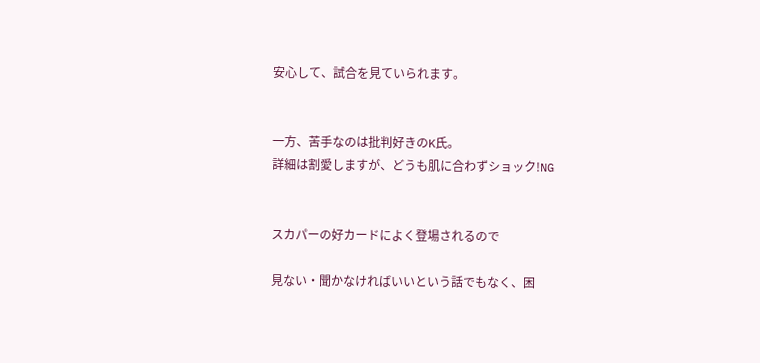安心して、試合を見ていられます。


一方、苦手なのは批判好きのK氏。
詳細は割愛しますが、どうも肌に合わずショック!NG


スカパーの好カードによく登場されるので

見ない・聞かなければいいという話でもなく、困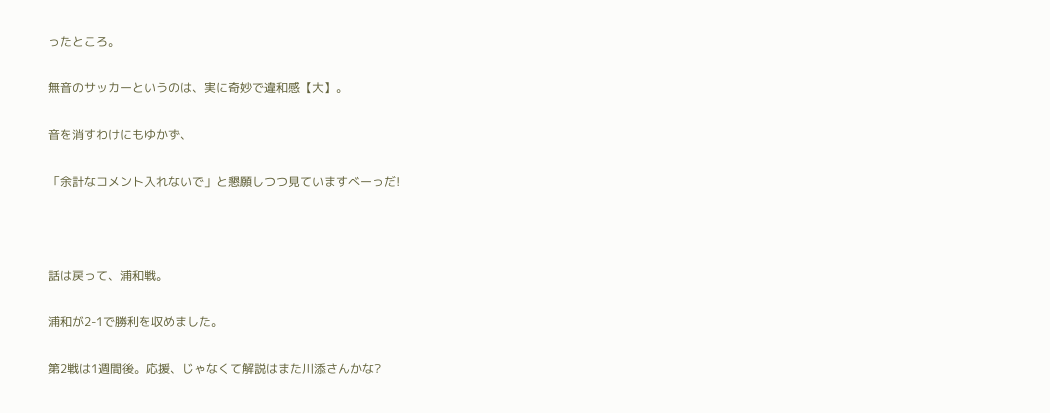ったところ。

無音のサッカーというのは、実に奇妙で違和感【大】。

音を消すわけにもゆかず、

「余計なコメント入れないで」と懇願しつつ見ていますべーっだ!



話は戻って、浦和戦。

浦和が2-1で勝利を収めました。

第2戦は1週間後。応援、じゃなくて解説はまた川添さんかな?